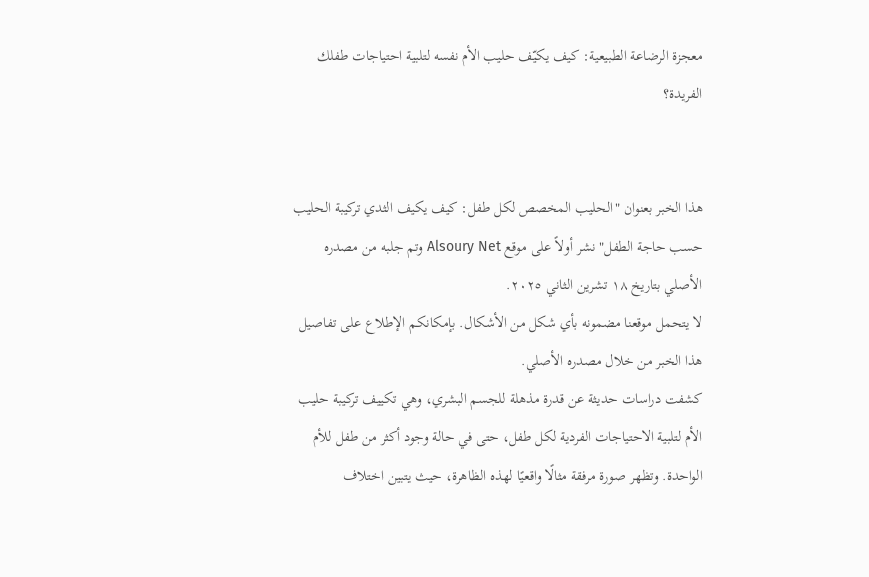معجزة الرضاعة الطبيعية: كيف يكيّف حليب الأم نفسه لتلبية احتياجات طفلك الفريدة؟


هذا الخبر بعنوان "الحليب المخصص لكل طفل: كيف يكيف الثدي تركيبة الحليب حسب حاجة الطفل" نشر أولاً على موقع Alsoury Net وتم جلبه من مصدره الأصلي بتاريخ ١٨ تشرين الثاني ٢٠٢٥.
لا يتحمل موقعنا مضمونه بأي شكل من الأشكال. بإمكانكم الإطلاع على تفاصيل هذا الخبر من خلال مصدره الأصلي.
كشفت دراسات حديثة عن قدرة مذهلة للجسم البشري، وهي تكييف تركيبة حليب الأم لتلبية الاحتياجات الفردية لكل طفل، حتى في حالة وجود أكثر من طفل للأم الواحدة. وتظهر صورة مرفقة مثالًا واقعيًا لهذه الظاهرة، حيث يتبين اختلاف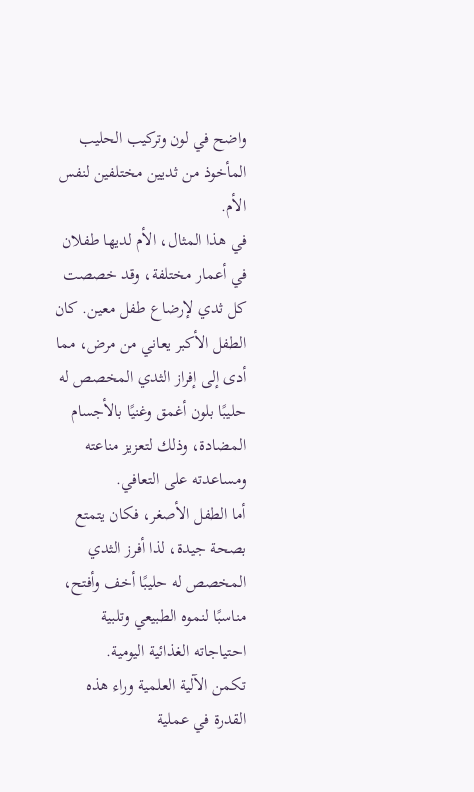واضح في لون وتركيب الحليب المأخوذ من ثديين مختلفين لنفس الأم.
في هذا المثال، الأم لديها طفلان في أعمار مختلفة، وقد خصصت كل ثدي لإرضاع طفل معين. كان الطفل الأكبر يعاني من مرض، مما أدى إلى إفراز الثدي المخصص له حليبًا بلون أغمق وغنيًا بالأجسام المضادة، وذلك لتعزيز مناعته ومساعدته على التعافي.
أما الطفل الأصغر، فكان يتمتع بصحة جيدة، لذا أفرز الثدي المخصص له حليبًا أخف وأفتح، مناسبًا لنموه الطبيعي وتلبية احتياجاته الغذائية اليومية.
تكمن الآلية العلمية وراء هذه القدرة في عملية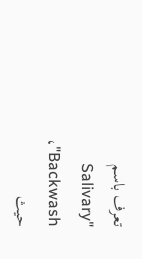تعرف باسم "Salivary Backwash"، حيث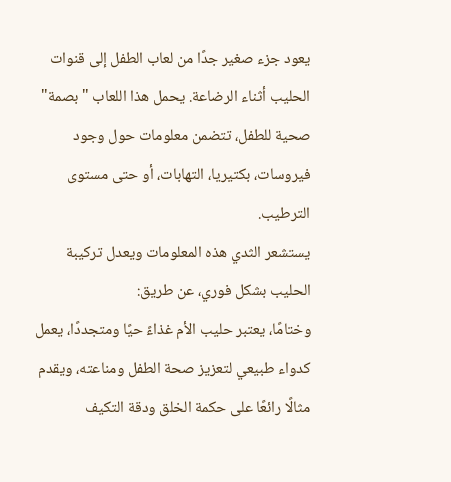يعود جزء صغير جدًا من لعاب الطفل إلى قنوات الحليب أثناء الرضاعة. يحمل هذا اللعاب "بصمة" صحية للطفل، تتضمن معلومات حول وجود فيروسات، بكتيريا، التهابات، أو حتى مستوى الترطيب.
يستشعر الثدي هذه المعلومات ويعدل تركيبة الحليب بشكل فوري، عن طريق:
وختامًا، يعتبر حليب الأم غذاءً حيًا ومتجددًا، يعمل كدواء طبيعي لتعزيز صحة الطفل ومناعته، ويقدم مثالًا رائعًا على حكمة الخلق ودقة التكيف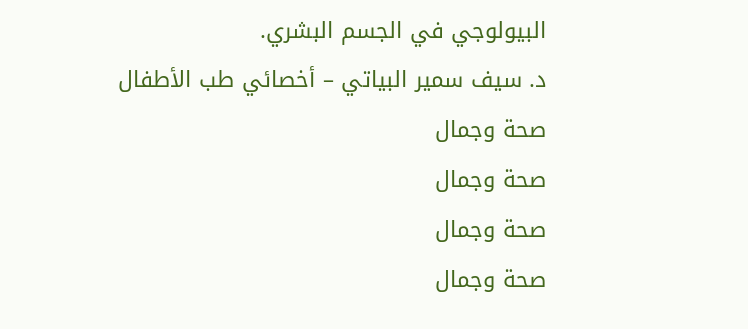البيولوجي في الجسم البشري.
د. سيف سمير البياتي – أخصائي طب الأطفال
صحة وجمال
صحة وجمال
صحة وجمال
صحة وجمال